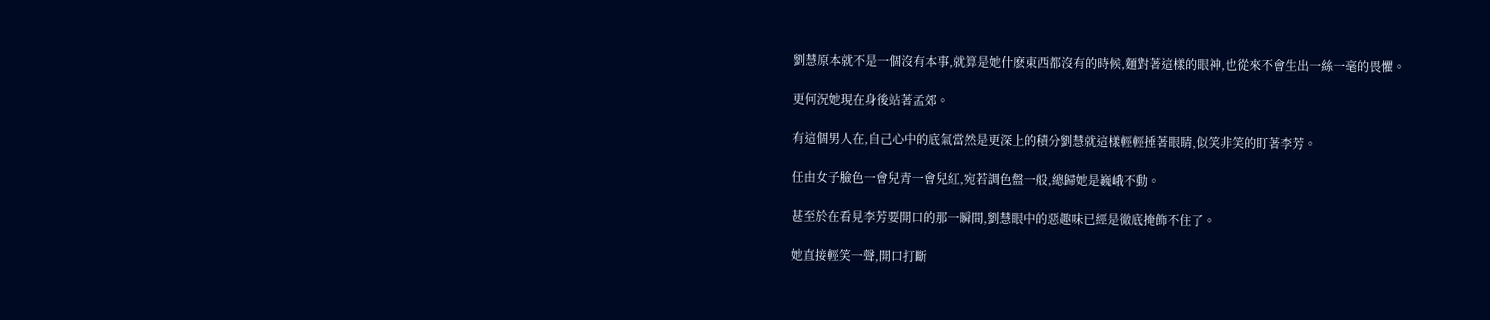劉慧原本就不是一個沒有本事,就算是她什麽東西都沒有的時候,麵對著這樣的眼神,也從來不會生出一絲一毫的畏懼。

更何況她現在身後站著孟郊。

有這個男人在,自己心中的底氣當然是更深上的積分劉慧就這樣輕輕捶著眼睛,似笑非笑的盯著李芳。

任由女子臉色一會兒青一會兒紅,宛若調色盤一般,總歸她是巍峨不動。

甚至於在看見李芳要開口的那一瞬間,劉慧眼中的惡趣味已經是徹底掩飾不住了。

她直接輕笑一聲,開口打斷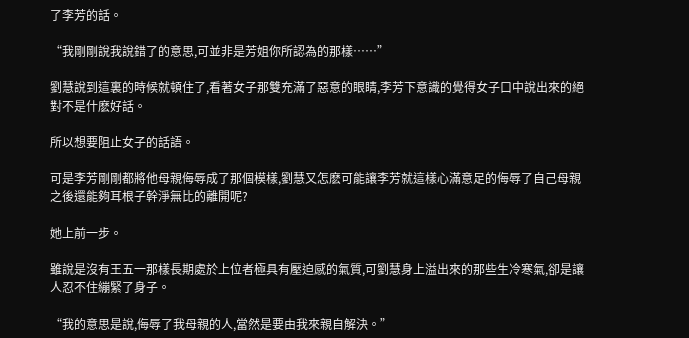了李芳的話。

“我剛剛說我說錯了的意思,可並非是芳姐你所認為的那樣……”

劉慧說到這裏的時候就頓住了,看著女子那雙充滿了惡意的眼睛,李芳下意識的覺得女子口中說出來的絕對不是什麽好話。

所以想要阻止女子的話語。

可是李芳剛剛都將他母親侮辱成了那個模樣,劉慧又怎麽可能讓李芳就這樣心滿意足的侮辱了自己母親之後還能夠耳根子幹淨無比的離開呢?

她上前一步。

雖說是沒有王五一那樣長期處於上位者極具有壓迫感的氣質,可劉慧身上溢出來的那些生冷寒氣,卻是讓人忍不住繃緊了身子。

“我的意思是說,侮辱了我母親的人,當然是要由我來親自解決。”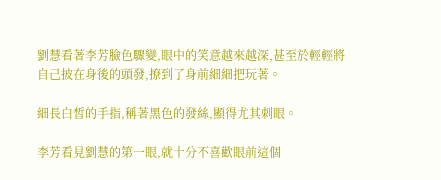劉慧看著李芳臉色驟變,眼中的笑意越來越深,甚至於輕輕將自己披在身後的頭發,撩到了身前細細把玩著。

細長白皙的手指,稱著黑色的發絲,顯得尤其刺眼。

李芳看見劉慧的第一眼,就十分不喜歡眼前這個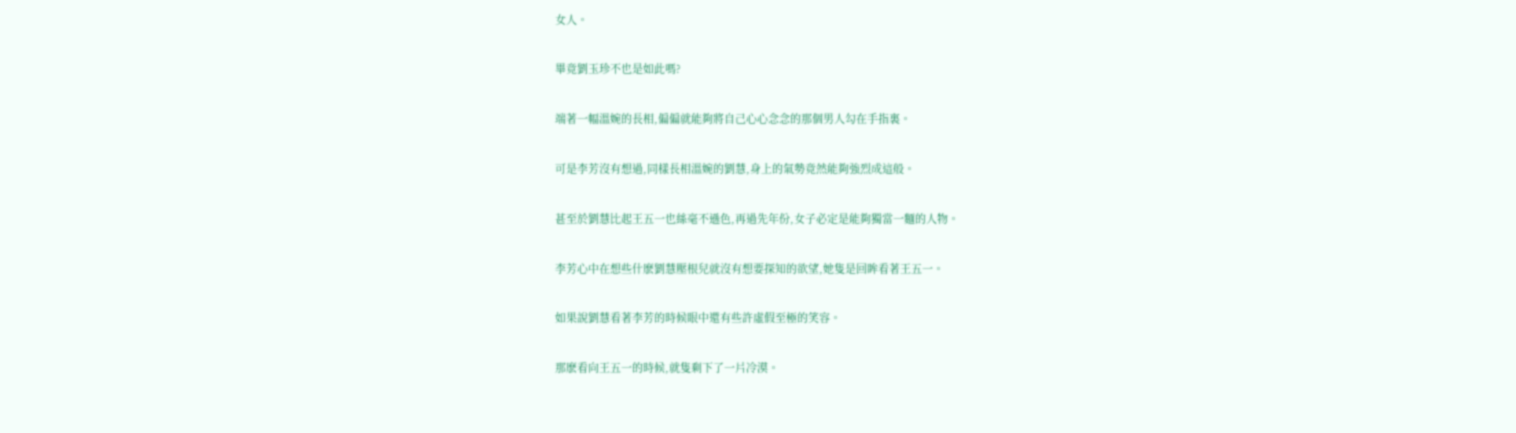女人。

畢竟劉玉珍不也是如此嗎?

端著一幅溫婉的長相,偏偏就能夠將自己心心念念的那個男人勾在手指裏。

可是李芳沒有想過,同樣長相溫婉的劉慧,身上的氣勢竟然能夠強烈成這般。

甚至於劉慧比起王五一也絲毫不遜色,再過先年份,女子必定是能夠獨當一麵的人物。

李芳心中在想些什麽劉慧壓根兒就沒有想要探知的欲望,她隻是回眸看著王五一。

如果說劉慧看著李芳的時候眼中還有些許虛假至極的笑容。

那麽看向王五一的時候,就隻剩下了一片冷漠。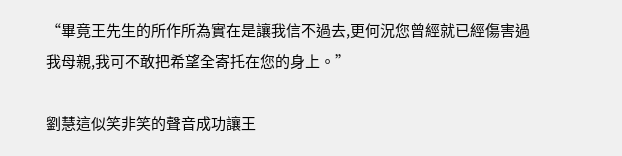“畢竟王先生的所作所為實在是讓我信不過去,更何況您曾經就已經傷害過我母親,我可不敢把希望全寄托在您的身上。”

劉慧這似笑非笑的聲音成功讓王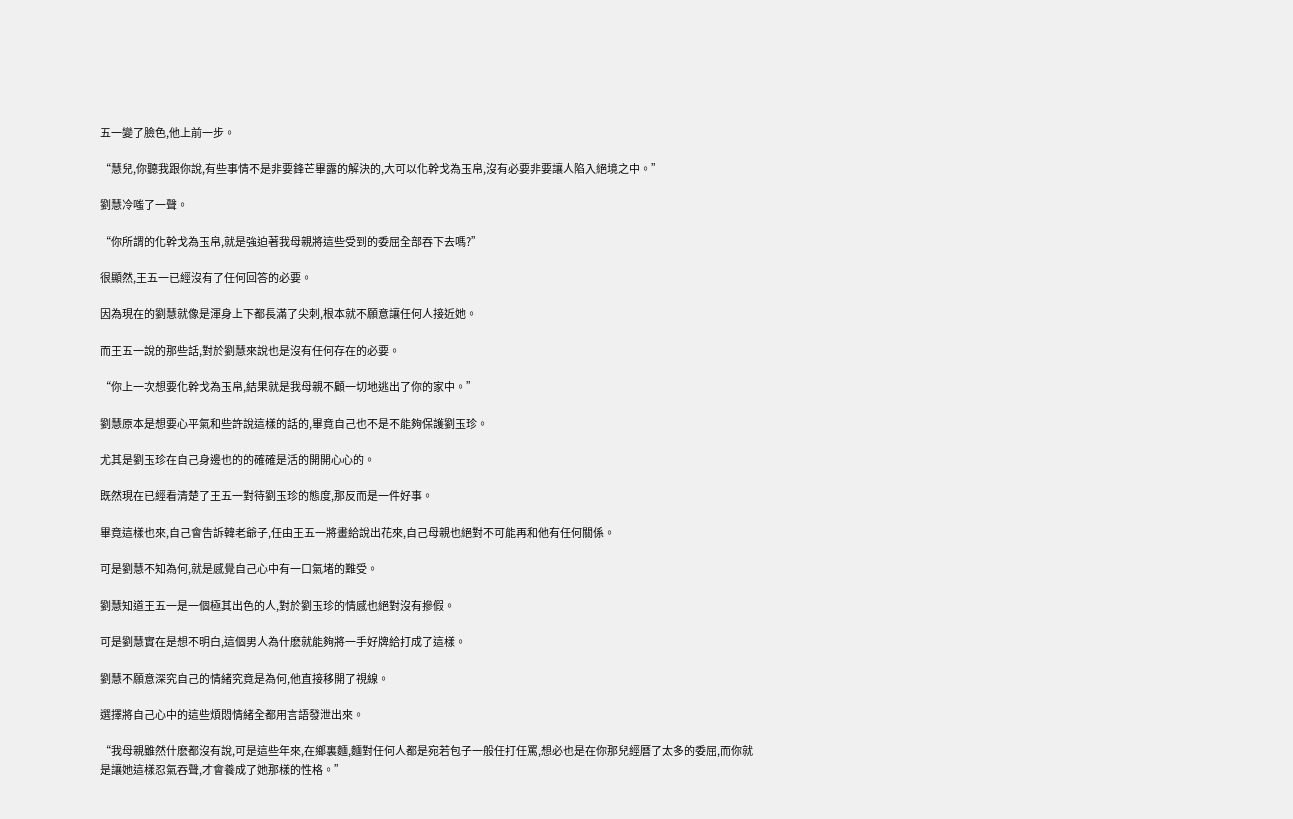五一變了臉色,他上前一步。

“慧兒,你聽我跟你說,有些事情不是非要鋒芒畢露的解決的,大可以化幹戈為玉帛,沒有必要非要讓人陷入絕境之中。”

劉慧冷嗤了一聲。

“你所謂的化幹戈為玉帛,就是強迫著我母親將這些受到的委屈全部吞下去嗎?”

很顯然,王五一已經沒有了任何回答的必要。

因為現在的劉慧就像是渾身上下都長滿了尖刺,根本就不願意讓任何人接近她。

而王五一說的那些話,對於劉慧來說也是沒有任何存在的必要。

“你上一次想要化幹戈為玉帛,結果就是我母親不顧一切地逃出了你的家中。”

劉慧原本是想要心平氣和些許說這樣的話的,畢竟自己也不是不能夠保護劉玉珍。

尤其是劉玉珍在自己身邊也的的確確是活的開開心心的。

既然現在已經看清楚了王五一對待劉玉珍的態度,那反而是一件好事。

畢竟這樣也來,自己會告訴韓老爺子,任由王五一將畫給說出花來,自己母親也絕對不可能再和他有任何關係。

可是劉慧不知為何,就是感覺自己心中有一口氣堵的難受。

劉慧知道王五一是一個極其出色的人,對於劉玉珍的情感也絕對沒有摻假。

可是劉慧實在是想不明白,這個男人為什麽就能夠將一手好牌給打成了這樣。

劉慧不願意深究自己的情緒究竟是為何,他直接移開了視線。

選擇將自己心中的這些煩悶情緒全都用言語發泄出來。

“我母親雖然什麽都沒有說,可是這些年來,在鄉裏麵,麵對任何人都是宛若包子一般任打任罵,想必也是在你那兒經曆了太多的委屈,而你就是讓她這樣忍氣吞聲,才會養成了她那樣的性格。”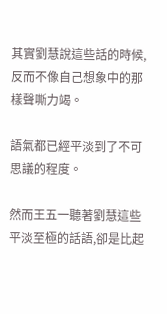其實劉慧說這些話的時候,反而不像自己想象中的那樣聲嘶力竭。

語氣都已經平淡到了不可思議的程度。

然而王五一聽著劉慧這些平淡至極的話語,卻是比起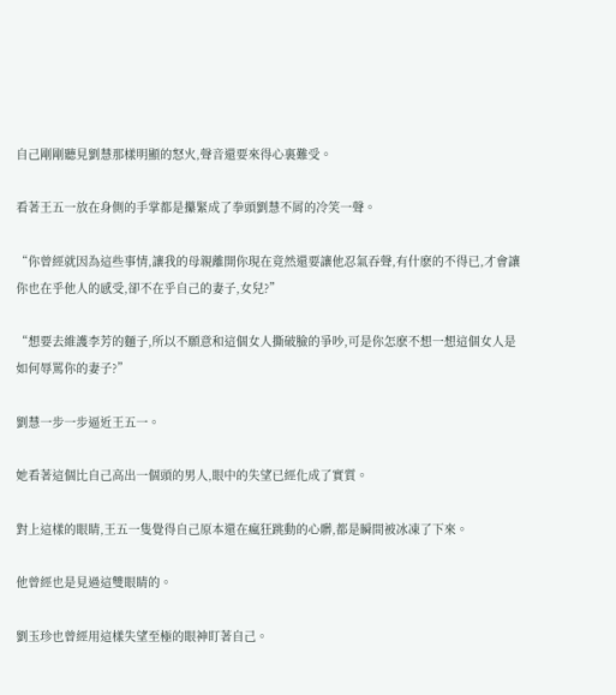自己剛剛聽見劉慧那樣明顯的怒火,聲音還要來得心裏難受。

看著王五一放在身側的手掌都是攥緊成了拳頭劉慧不屑的冷笑一聲。

“你曾經就因為這些事情,讓我的母親離開你現在竟然還要讓他忍氣吞聲,有什麽的不得已,才會讓你也在乎他人的感受,卻不在乎自己的妻子,女兒?”

“想要去維護李芳的麵子,所以不願意和這個女人撕破臉的爭吵,可是你怎麽不想一想這個女人是如何辱罵你的妻子?”

劉慧一步一步逼近王五一。

她看著這個比自己高出一個頭的男人,眼中的失望已經化成了實質。

對上這樣的眼睛,王五一隻覺得自己原本還在瘋狂跳動的心髒,都是瞬間被冰凍了下來。

他曾經也是見過這雙眼睛的。

劉玉珍也曾經用這樣失望至極的眼神盯著自己。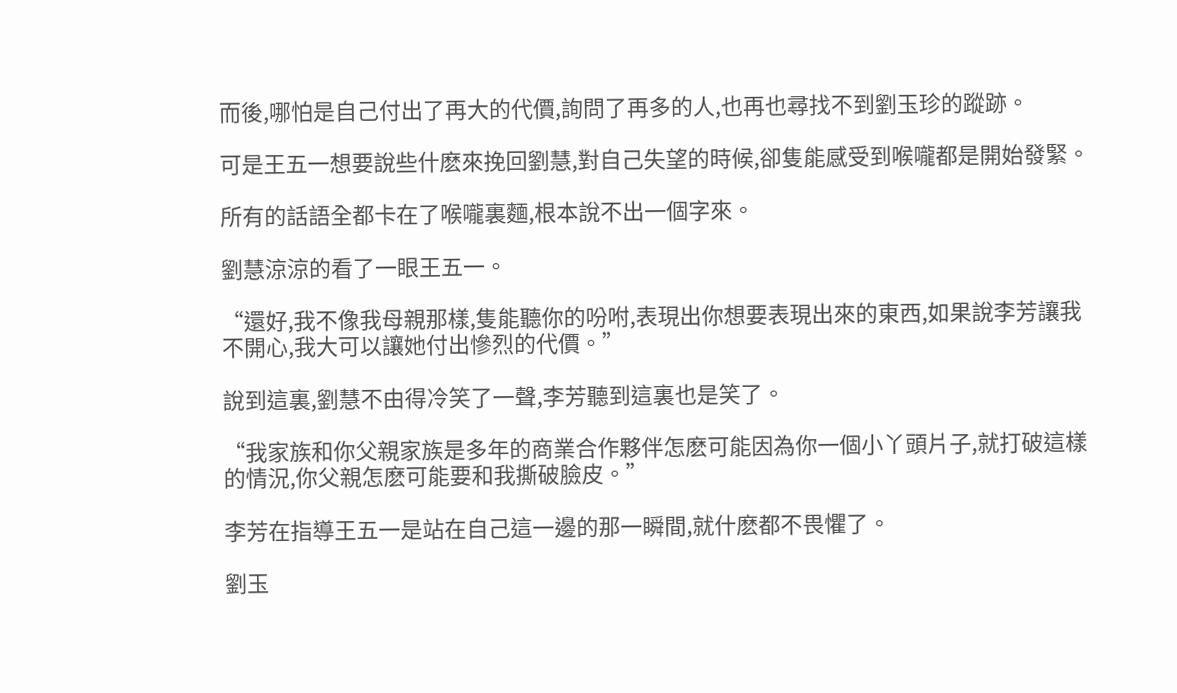而後,哪怕是自己付出了再大的代價,詢問了再多的人,也再也尋找不到劉玉珍的蹤跡。

可是王五一想要說些什麽來挽回劉慧,對自己失望的時候,卻隻能感受到喉嚨都是開始發緊。

所有的話語全都卡在了喉嚨裏麵,根本說不出一個字來。

劉慧涼涼的看了一眼王五一。

“還好,我不像我母親那樣,隻能聽你的吩咐,表現出你想要表現出來的東西,如果說李芳讓我不開心,我大可以讓她付出慘烈的代價。”

說到這裏,劉慧不由得冷笑了一聲,李芳聽到這裏也是笑了。

“我家族和你父親家族是多年的商業合作夥伴怎麽可能因為你一個小丫頭片子,就打破這樣的情況,你父親怎麽可能要和我撕破臉皮。”

李芳在指導王五一是站在自己這一邊的那一瞬間,就什麽都不畏懼了。

劉玉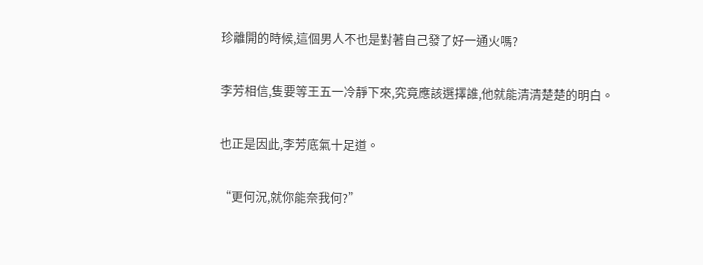珍離開的時候,這個男人不也是對著自己發了好一通火嗎?

李芳相信,隻要等王五一冷靜下來,究竟應該選擇誰,他就能清清楚楚的明白。

也正是因此,李芳底氣十足道。

“更何況,就你能奈我何?”